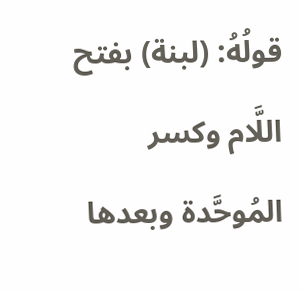قولُهُ: (لبنة) بفتح اللَّام وكسر المُوحَّدة وبعدها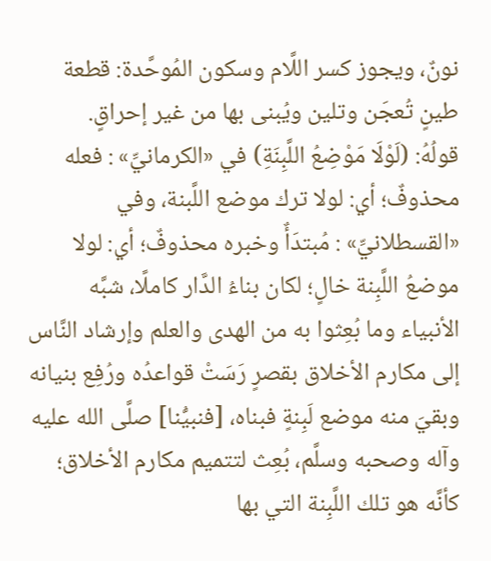نونٌ، ويجوز كسر اللَّام وسكون المُوحَّدة: قطعة طينٍ تُعجَن وتلين ويُبنى بها من غير إحراقٍ.
قولُهُ: (لَوْلَا مَوْضِعُ اللَّبِنَةِ) في «الكرمانيِّ» : فعله محذوفٌ؛ أي: لولا ترك موضع اللَّبنة، وفي «القسطلانيِّ» : مُبتدَأٌ وخبره محذوفٌ؛ أي: لولا موضعُ اللَّبِنة خالٍ؛ لكان بناءُ الدَّار كاملًا، شبَّه الأنبياء وما بُعِثوا به من الهدى والعلم وإرشاد النَّاس إلى مكارم الأخلاق بقصرٍ رَسَتْ قواعدُه ورُفِع بنيانه وبقيَ منه موضع لَبِنةٍ فبناه، [فنبيُّنا] صلَّى الله عليه وآله وصحبه وسلَّم، بُعِث لتتميم مكارم الأخلاق؛ كأنَّه هو تلك اللَّبِنة التي بها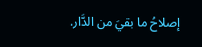إصلاحُ ما بقيَ من الدَّار.